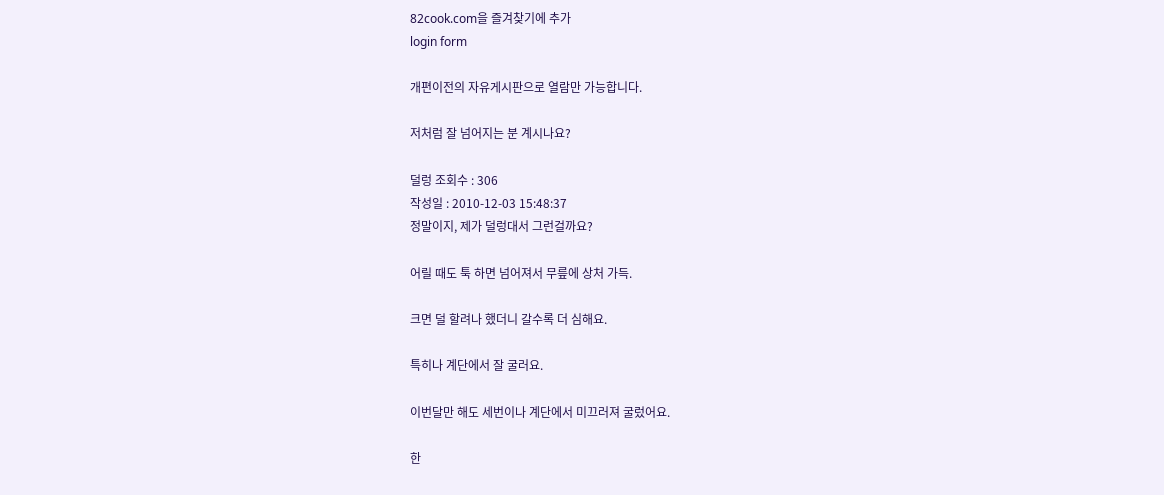82cook.com을 즐겨찾기에 추가
login form

개편이전의 자유게시판으로 열람만 가능합니다.

저처럼 잘 넘어지는 분 계시나요?

덜렁 조회수 : 306
작성일 : 2010-12-03 15:48:37
정말이지, 제가 덜렁대서 그런걸까요?

어릴 때도 툭 하면 넘어져서 무릎에 상처 가득.

크면 덜 할려나 했더니 갈수록 더 심해요.

특히나 계단에서 잘 굴러요.

이번달만 해도 세번이나 계단에서 미끄러져 굴렀어요.

한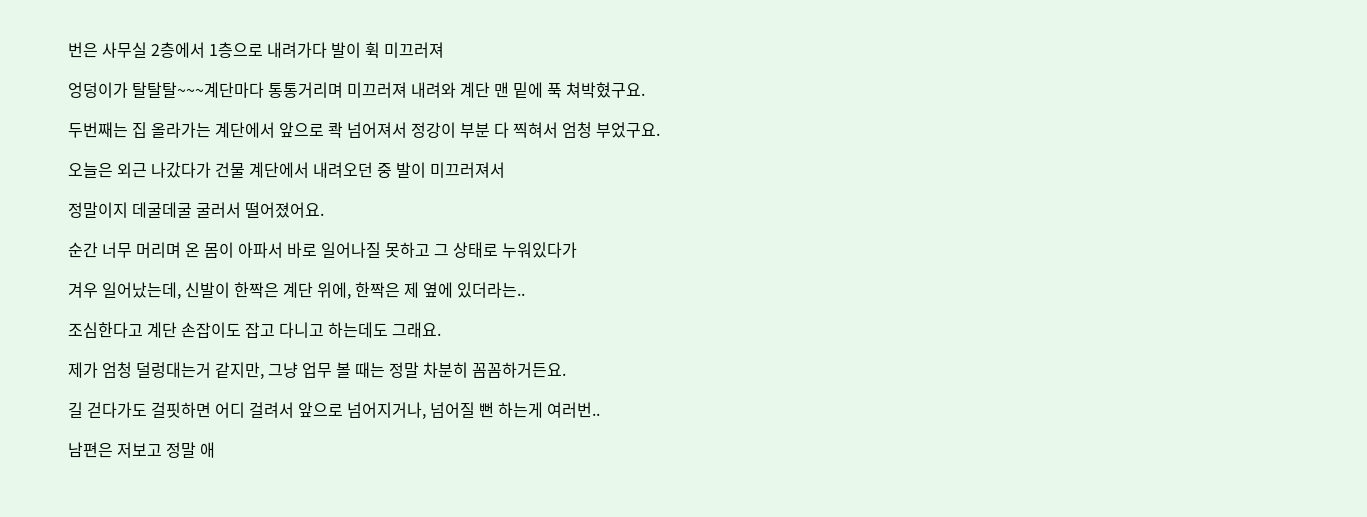번은 사무실 2층에서 1층으로 내려가다 발이 휙 미끄러져

엉덩이가 탈탈탈~~~계단마다 통통거리며 미끄러져 내려와 계단 맨 밑에 푹 쳐박혔구요.

두번째는 집 올라가는 계단에서 앞으로 콱 넘어져서 정강이 부분 다 찍혀서 엄청 부었구요.

오늘은 외근 나갔다가 건물 계단에서 내려오던 중 발이 미끄러져서

정말이지 데굴데굴 굴러서 떨어졌어요.

순간 너무 머리며 온 몸이 아파서 바로 일어나질 못하고 그 상태로 누워있다가

겨우 일어났는데, 신발이 한짝은 계단 위에, 한짝은 제 옆에 있더라는..

조심한다고 계단 손잡이도 잡고 다니고 하는데도 그래요.

제가 엄청 덜렁대는거 같지만, 그냥 업무 볼 때는 정말 차분히 꼼꼼하거든요.

길 걷다가도 걸핏하면 어디 걸려서 앞으로 넘어지거나, 넘어질 뻔 하는게 여러번..

남편은 저보고 정말 애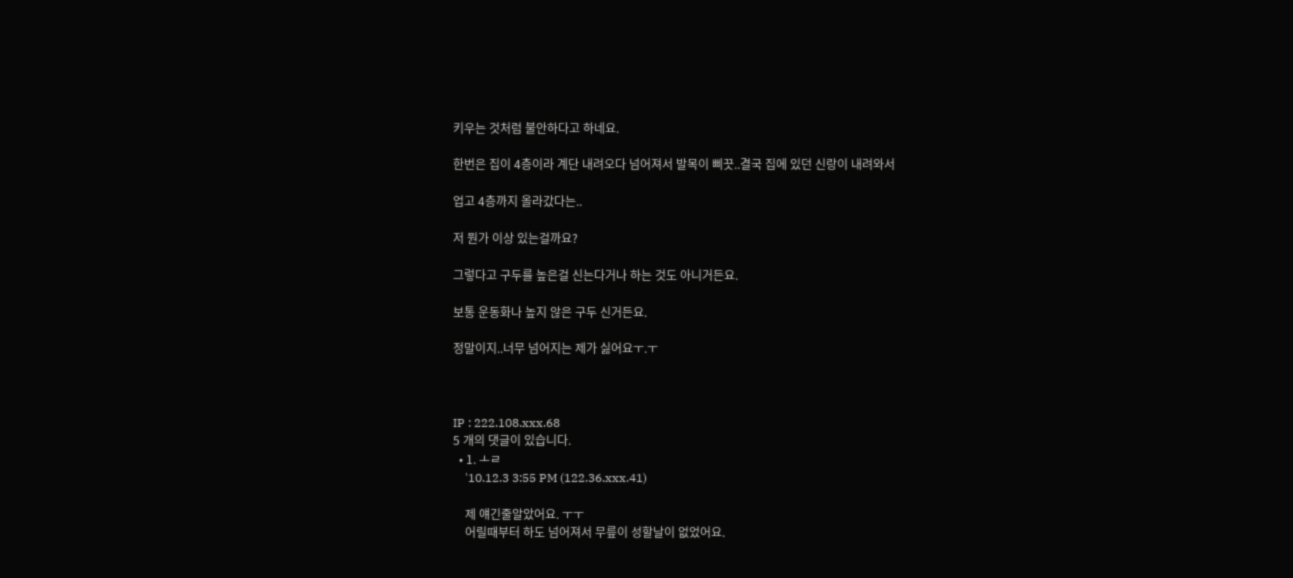키우는 것처럼 불안하다고 하네요.

한번은 집이 4층이라 계단 내려오다 넘어져서 발목이 삐끗..결국 집에 있던 신랑이 내려와서

업고 4층까지 올라갔다는..

저 뭔가 이상 있는걸까요?

그렇다고 구두를 높은걸 신는다거나 하는 것도 아니거든요.

보통 운동화나 높지 않은 구두 신거든요.

정말이지..너무 넘어지는 제가 싫어요ㅜ.ㅜ



IP : 222.108.xxx.68
5 개의 댓글이 있습니다.
  • 1. ㅗㄹ
    '10.12.3 3:55 PM (122.36.xxx.41)

    제 얘긴줄알았어요. ㅜㅜ
    어릴때부터 하도 넘어져서 무릎이 성할날이 없었어요.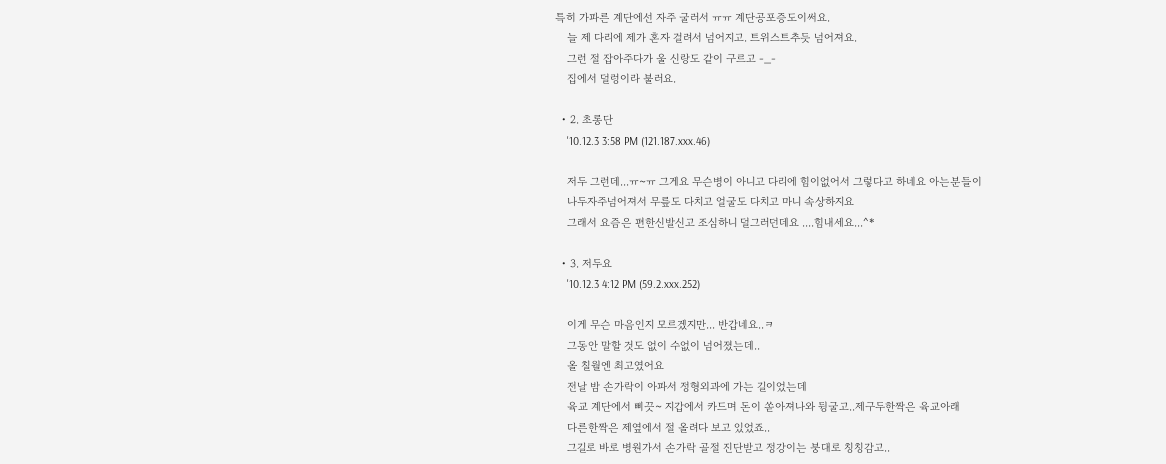특히 가파른 계단에선 자주 굴러서 ㅠㅠ 계단공포증도이써요.
    늘 제 다리에 제가 혼자 걸려서 넘어지고. 트위스트추듯 넘어져요.
    그런 절 잡아주다가 울 신랑도 같이 구르고 -_-
    집에서 덜렁이라 불러요.

  • 2. 초롱단
    '10.12.3 3:58 PM (121.187.xxx.46)

    저두 그런데...ㅠ~ㅠ 그게요 무슨병이 아니고 다리에 힘이없어서 그렇다고 하네요 아는분들이
    나두자주넘어져서 무릎도 다치고 얼굴도 다치고 마니 속상하지요
    그래서 요즘은 편한신발신고 조심하니 덜그러던데요 ....힘내세요...^*

  • 3. 저두요
    '10.12.3 4:12 PM (59.2.xxx.252)

    이게 무슨 마음인지 모르겠지만... 반갑네요..ㅋ
    그동안 말할 것도 없이 수없이 넘어졌는데..
    올 칠월엔 최고였어요
    전날 밤 손가락이 아파서 정형외과에 가는 길이었는데
    육교 계단에서 삐끗~ 지갑에서 카드며 돈이 쏟아져나와 뒹굴고..제구두한짝은 육교아래
    다른한짝은 제옆에서 절 올려다 보고 있었죠..
    그길로 바로 병원가서 손가락 골절 진단받고 정강이는 붕대로 칭칭감고..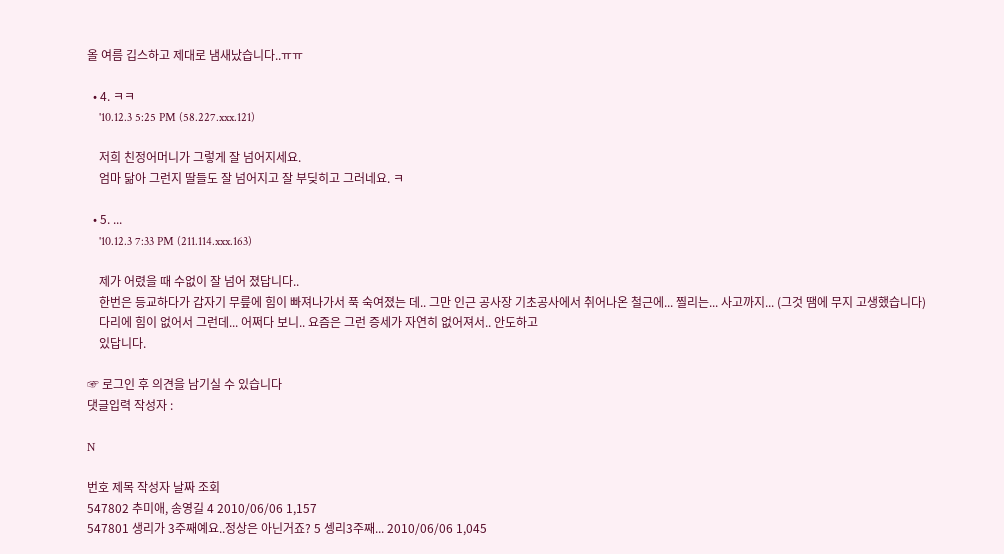올 여름 깁스하고 제대로 냄새났습니다..ㅠㅠ

  • 4. ㅋㅋ
    '10.12.3 5:25 PM (58.227.xxx.121)

    저희 친정어머니가 그렇게 잘 넘어지세요.
    엄마 닮아 그런지 딸들도 잘 넘어지고 잘 부딪히고 그러네요. ㅋ

  • 5. ...
    '10.12.3 7:33 PM (211.114.xxx.163)

    제가 어렸을 때 수없이 잘 넘어 졌답니다..
    한번은 등교하다가 갑자기 무릎에 힘이 빠져나가서 푹 숙여졌는 데.. 그만 인근 공사장 기초공사에서 취어나온 철근에... 찔리는... 사고까지... (그것 땜에 무지 고생했습니다)
    다리에 힘이 없어서 그런데... 어쩌다 보니.. 요즘은 그런 증세가 자연히 없어져서.. 안도하고
    있답니다.

☞ 로그인 후 의견을 남기실 수 있습니다
댓글입력 작성자 :

N

번호 제목 작성자 날짜 조회
547802 추미애, 송영길 4 2010/06/06 1,157
547801 생리가 3주째예요..정상은 아닌거죠? 5 셍리3주째... 2010/06/06 1,045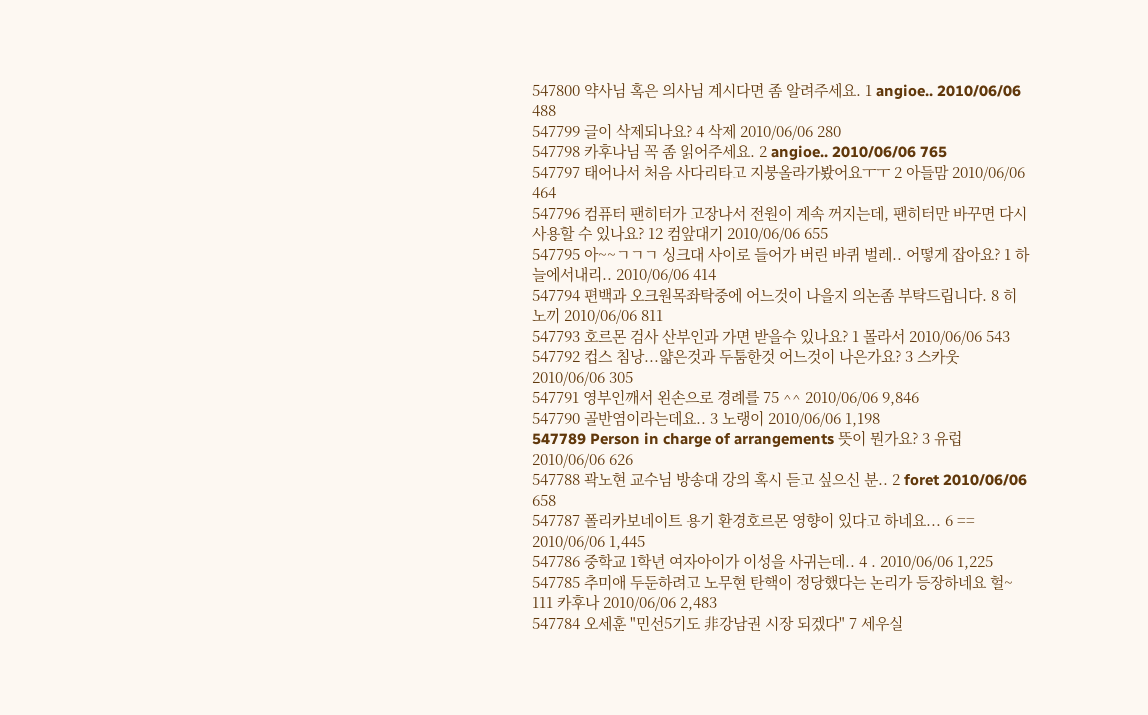547800 약사님 혹은 의사님 계시다면 좀 알려주세요. 1 angioe.. 2010/06/06 488
547799 글이 삭제되나요? 4 삭제 2010/06/06 280
547798 카후나님 꼭 좀 읽어주세요. 2 angioe.. 2010/06/06 765
547797 태어나서 처음 사다리타고 지붕올라가봤어요ㅜㅜ 2 아들맘 2010/06/06 464
547796 컴퓨터 팬히터가 고장나서 전원이 계속 꺼지는데, 팬히터만 바꾸면 다시 사용할 수 있나요? 12 컴앞대기 2010/06/06 655
547795 아~~ㄱㄱㄱ 싱크대 사이로 들어가 버린 바퀴 벌레.. 어떻게 잡아요? 1 하늘에서내리.. 2010/06/06 414
547794 편백과 오크원목좌탁중에 어느것이 나을지 의논좀 부탁드립니다. 8 히노끼 2010/06/06 811
547793 호르몬 검사 산부인과 가면 받을수 있나요? 1 몰라서 2010/06/06 543
547792 컵스 침낭...얇은것과 두툼한것 어느것이 나은가요? 3 스카웃 2010/06/06 305
547791 영부인깨서 왼손으로 경례를 75 ^^ 2010/06/06 9,846
547790 골반염이라는데요.. 3 노랭이 2010/06/06 1,198
547789 Person in charge of arrangements 뜻이 뭔가요? 3 유럽 2010/06/06 626
547788 곽노현 교수님 방송대 강의 혹시 듣고 싶으신 분.. 2 foret 2010/06/06 658
547787 폴리카보네이트 용기 환경호르몬 영향이 있다고 하네요... 6 == 2010/06/06 1,445
547786 중학교 1학년 여자아이가 이성을 사귀는데.. 4 . 2010/06/06 1,225
547785 추미애 두둔하려고 노무현 탄핵이 정당했다는 논리가 등장하네요 헐~ 111 카후나 2010/06/06 2,483
547784 오세훈 "민선5기도 非강남권 시장 되겠다" 7 세우실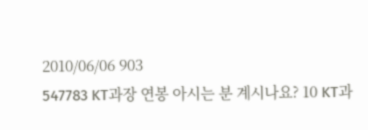2010/06/06 903
547783 KT과장 연봉 아시는 분 계시나요? 10 KT과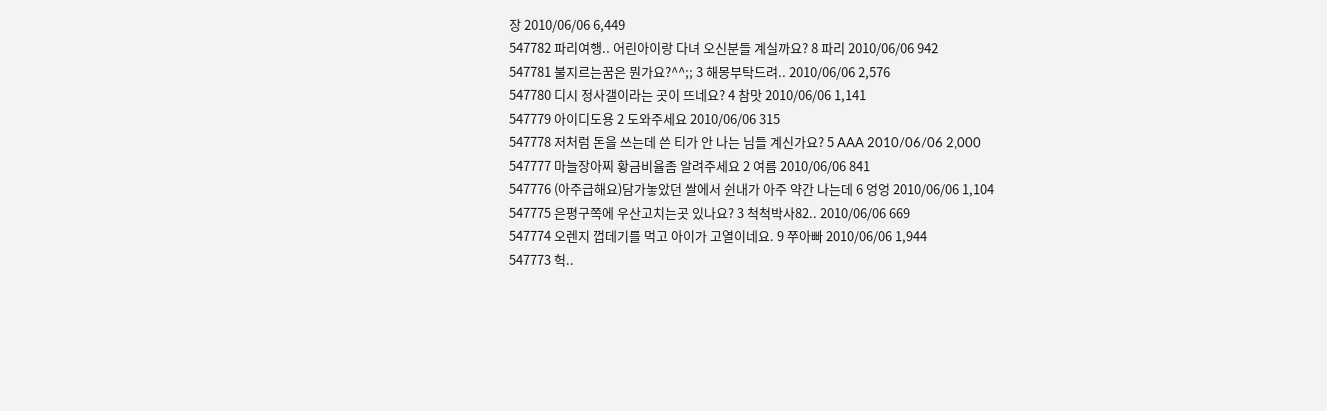장 2010/06/06 6,449
547782 파리여행.. 어린아이랑 다녀 오신분들 계실까요? 8 파리 2010/06/06 942
547781 불지르는꿈은 뭔가요?^^;; 3 해몽부탁드려.. 2010/06/06 2,576
547780 디시 정사갤이라는 곳이 뜨네요? 4 참맛 2010/06/06 1,141
547779 아이디도용 2 도와주세요 2010/06/06 315
547778 저처럼 돈을 쓰는데 쓴 티가 안 나는 님들 계신가요? 5 AAA 2010/06/06 2,000
547777 마늘장아찌 황금비율좀 알려주세요 2 여름 2010/06/06 841
547776 (아주급해요)담가놓았던 쌀에서 쉰내가 아주 약간 나는데 6 엉엉 2010/06/06 1,104
547775 은평구쪽에 우산고치는곳 있나요? 3 척척박사82.. 2010/06/06 669
547774 오렌지 껍데기를 먹고 아이가 고열이네요. 9 쭈아빠 2010/06/06 1,944
547773 헉..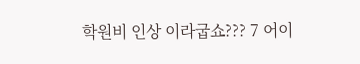학원비 인상 이라굽쇼??? 7 어이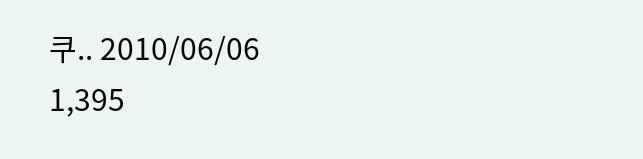쿠.. 2010/06/06 1,395